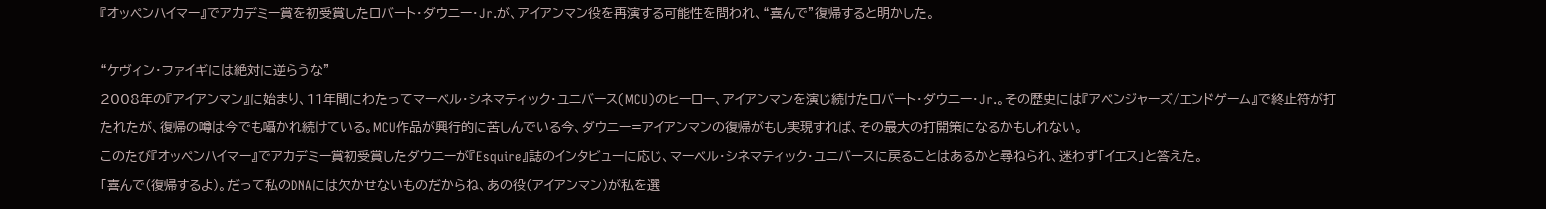『オッペンハイマー』でアカデミー賞を初受賞したロバート・ダウニー・Jr.が、アイアンマン役を再演する可能性を問われ、“喜んで”復帰すると明かした。

“ケヴィン・ファイギには絶対に逆らうな”
2008年の『アイアンマン』に始まり、11年間にわたってマーベル・シネマティック・ユニバース(MCU)のヒーロー、アイアンマンを演じ続けたロバート・ダウニー・Jr.。その歴史には『アベンジャーズ/エンドゲーム』で終止符が打たれたが、復帰の噂は今でも囁かれ続けている。MCU作品が興行的に苦しんでいる今、ダウニー=アイアンマンの復帰がもし実現すれば、その最大の打開策になるかもしれない。
このたび『オッペンハイマー』でアカデミー賞初受賞したダウニーが『Esquire』誌のインタビューに応じ、マーベル・シネマティック・ユニバースに戻ることはあるかと尋ねられ、迷わず「イエス」と答えた。
「喜んで(復帰するよ)。だって私のDNAには欠かせないものだからね、あの役(アイアンマン)が私を選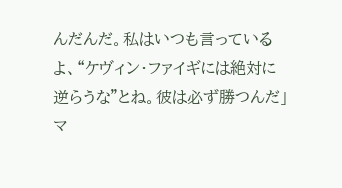んだんだ。私はいつも言っているよ、“ケヴィン・ファイギには絶対に逆らうな”とね。彼は必ず勝つんだ」
マ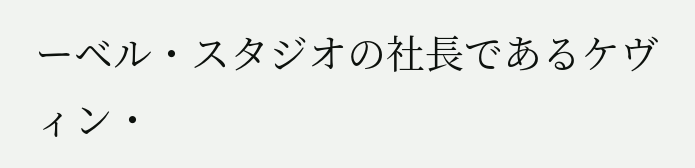ーベル・スタジオの社長であるケヴィン・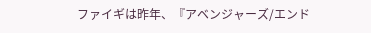ファイギは昨年、『アベンジャーズ/エンド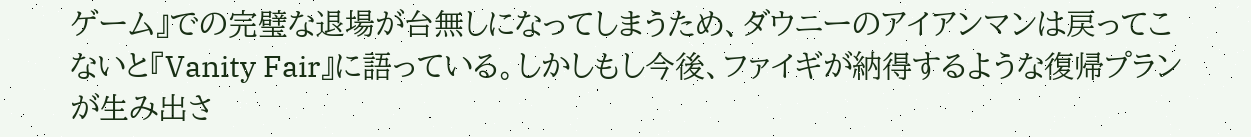ゲーム』での完璧な退場が台無しになってしまうため、ダウニーのアイアンマンは戻ってこないと『Vanity Fair』に語っている。しかしもし今後、ファイギが納得するような復帰プランが生み出さ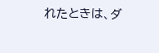れたときは、ダ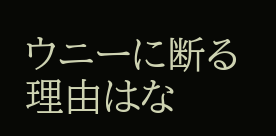ウニーに断る理由はな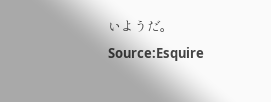いようだ。
Source:Esquire